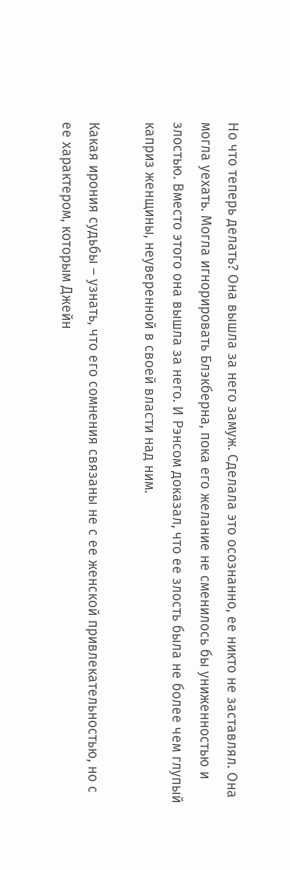Но что теперь делать? Она вышла за него замуж. Сделала это осознанно, ее никто не заставлял. Она могла уехать. Могла игнорировать Блэкберна, пока его желание не сменилось бы униженностью и злостью. Вместо этого она вышла за него. И Рэнсом доказал, что ее злость была не более чем глупый каприз женщины, неуверенной в своей власти над ним.

Какая ирония судьбы – узнать, что его сомнения связаны не с ее женской привлекательностью, но с ее характером, которым Джейн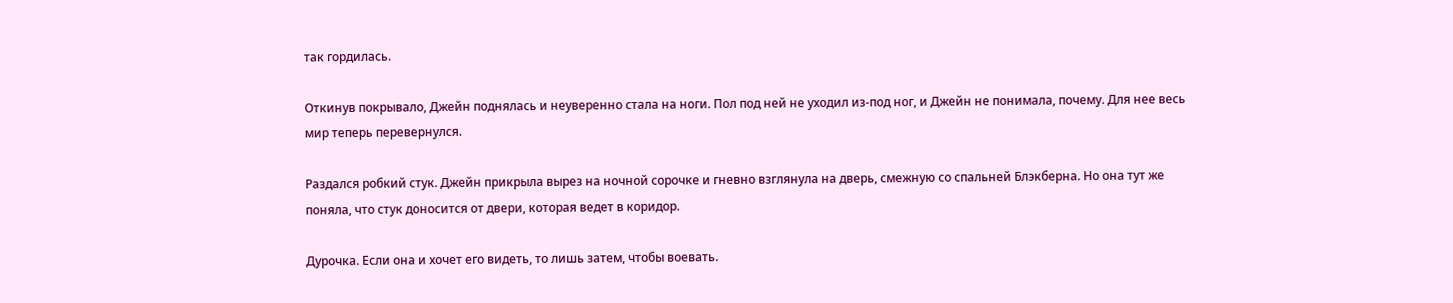так гордилась.

Откинув покрывало, Джейн поднялась и неуверенно стала на ноги. Пол под ней не уходил из-под ног, и Джейн не понимала, почему. Для нее весь мир теперь перевернулся.

Раздался робкий стук. Джейн прикрыла вырез на ночной сорочке и гневно взглянула на дверь, смежную со спальней Блэкберна. Но она тут же поняла, что стук доносится от двери, которая ведет в коридор.

Дурочка. Если она и хочет его видеть, то лишь затем, чтобы воевать.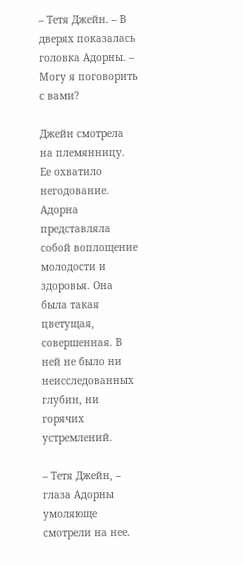– Тетя Джейн. – В дверях показалась головка Адорны. – Могу я поговорить с вами?

Джейн смотрела на племянницу. Ее охватило негодование. Адорна представляла собой воплощение молодости и здоровья. Она была такая цветущая, совершенная. В ней не было ни неисследованных глубин, ни горячих устремлений.

– Тетя Джейн, – глаза Адорны умоляюще смотрели на нее.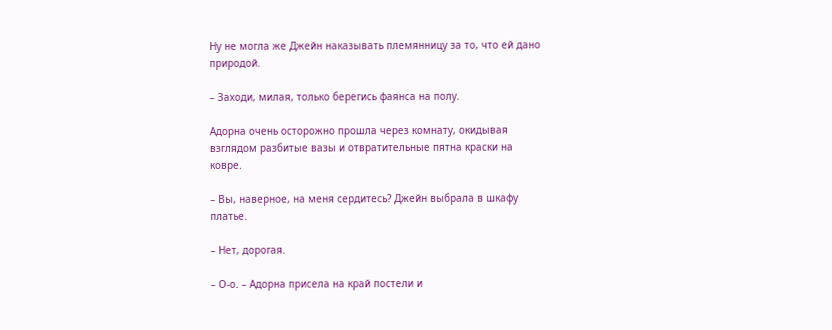Ну не могла же Джейн наказывать племянницу за то, что ей дано природой.

– Заходи, милая, только берегись фаянса на полу.

Адорна очень осторожно прошла через комнату, окидывая взглядом разбитые вазы и отвратительные пятна краски на ковре.

– Вы, наверное, на меня сердитесь? Джейн выбрала в шкафу платье.

– Нет, дорогая.

– О-о. – Адорна присела на край постели и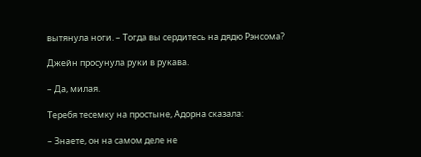вытянула ноги. – Тогда вы сердитесь на дядю Рэнсома?

Джейн просунула руки в рукава.

– Да, милая.

Теребя тесемку на простыне, Адорна сказала:

– Знаете, он на самом деле не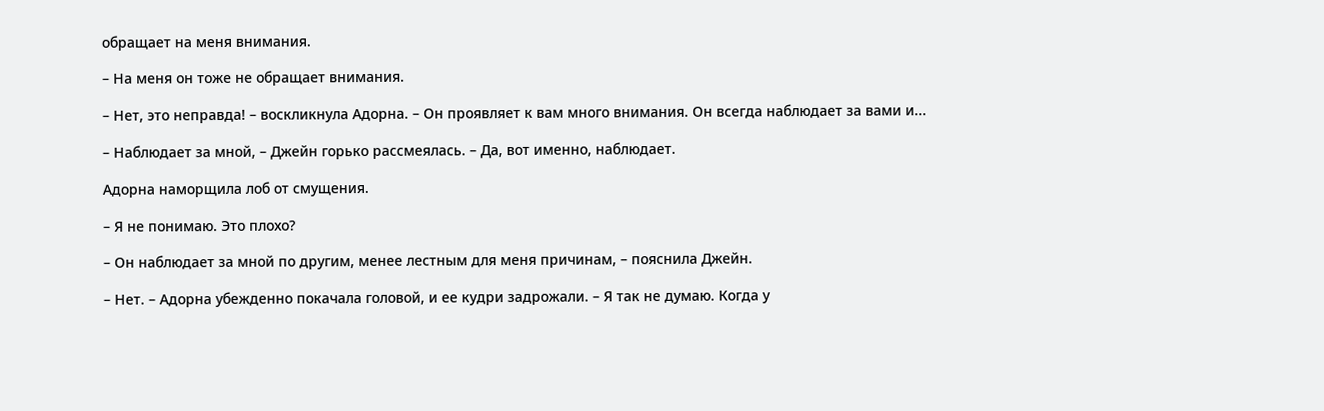обращает на меня внимания.

– На меня он тоже не обращает внимания.

– Нет, это неправда! – воскликнула Адорна. – Он проявляет к вам много внимания. Он всегда наблюдает за вами и...

– Наблюдает за мной, – Джейн горько рассмеялась. – Да, вот именно, наблюдает.

Адорна наморщила лоб от смущения.

– Я не понимаю. Это плохо?

– Он наблюдает за мной по другим, менее лестным для меня причинам, – пояснила Джейн.

– Нет. – Адорна убежденно покачала головой, и ее кудри задрожали. – Я так не думаю. Когда у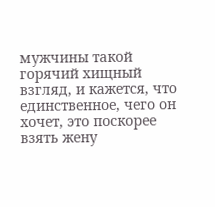мужчины такой горячий хищный взгляд, и кажется, что единственное, чего он хочет, это поскорее взять жену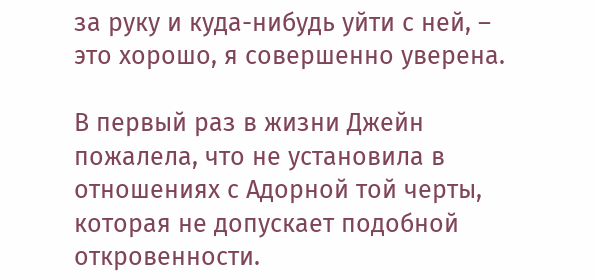за руку и куда-нибудь уйти с ней, – это хорошо, я совершенно уверена.

В первый раз в жизни Джейн пожалела, что не установила в отношениях с Адорной той черты, которая не допускает подобной откровенности.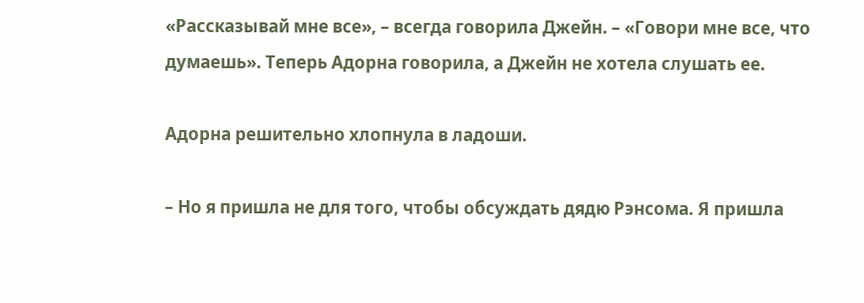«Рассказывай мне все», – всегда говорила Джейн. – «Говори мне все, что думаешь». Теперь Адорна говорила, а Джейн не хотела слушать ее.

Адорна решительно хлопнула в ладоши.

– Но я пришла не для того, чтобы обсуждать дядю Рэнсома. Я пришла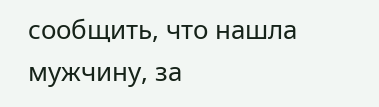сообщить, что нашла мужчину, за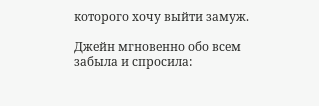которого хочу выйти замуж.

Джейн мгновенно обо всем забыла и спросила: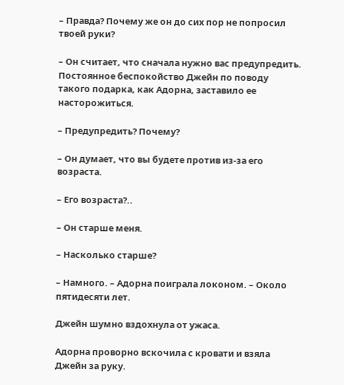– Правда? Почему же он до сих пор не попросил твоей руки?

– Он считает, что сначала нужно вас предупредить. Постоянное беспокойство Джейн по поводу такого подарка, как Адорна, заставило ее насторожиться.

– Предупредить? Почему?

– Он думает, что вы будете против из-за его возраста.

– Его возраста?..

– Он старше меня.

– Насколько старше?

– Намного. – Адорна поиграла локоном. – Около пятидесяти лет.

Джейн шумно вздохнула от ужаса.

Адорна проворно вскочила с кровати и взяла Джейн за руку.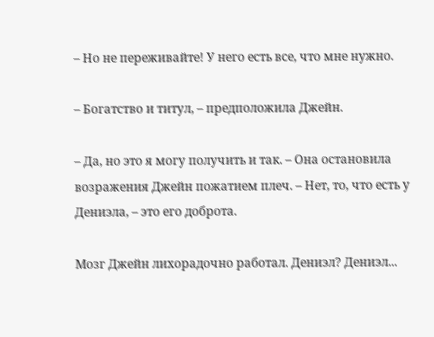– Но не переживайте! У него есть все, что мне нужно.

– Богатство и титул, – предположила Джейн.

– Да, но это я могу получить и так. – Она остановила возражения Джейн пожатием плеч. – Нет, то, что есть у Дениэла, – это его доброта.

Мозг Джейн лихорадочно работал. Дениэл? Дениэл...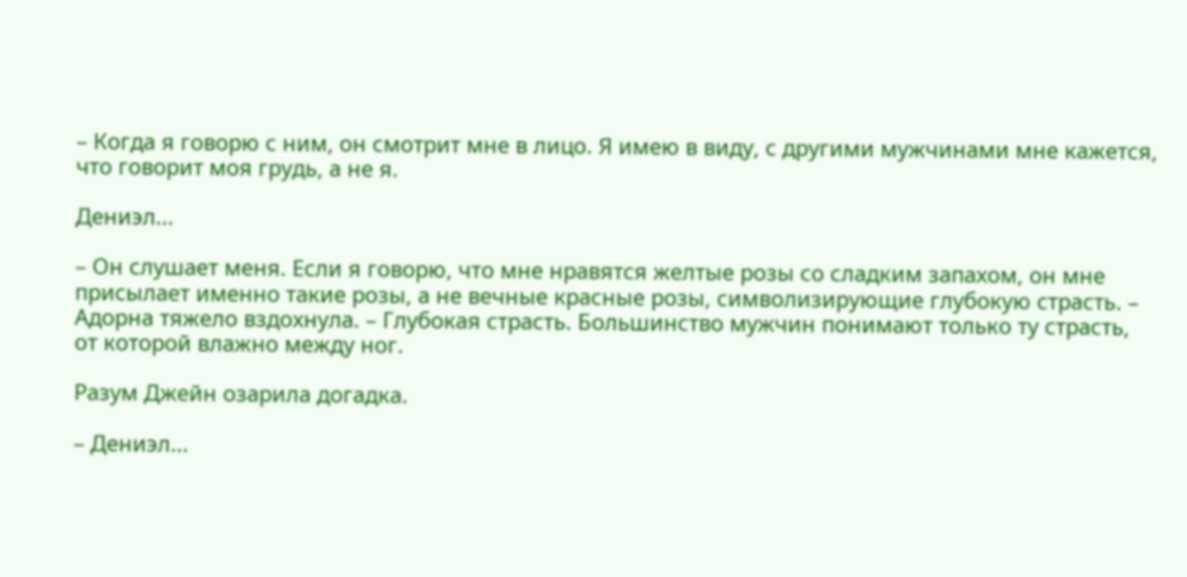– Когда я говорю с ним, он смотрит мне в лицо. Я имею в виду, с другими мужчинами мне кажется, что говорит моя грудь, а не я.

Дениэл...

– Он слушает меня. Если я говорю, что мне нравятся желтые розы со сладким запахом, он мне присылает именно такие розы, а не вечные красные розы, символизирующие глубокую страсть. – Адорна тяжело вздохнула. – Глубокая страсть. Большинство мужчин понимают только ту страсть, от которой влажно между ног.

Разум Джейн озарила догадка.

– Дениэл...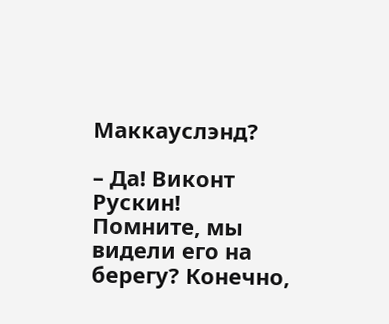Маккауслэнд?

– Да! Виконт Рускин! Помните, мы видели его на берегу? Конечно,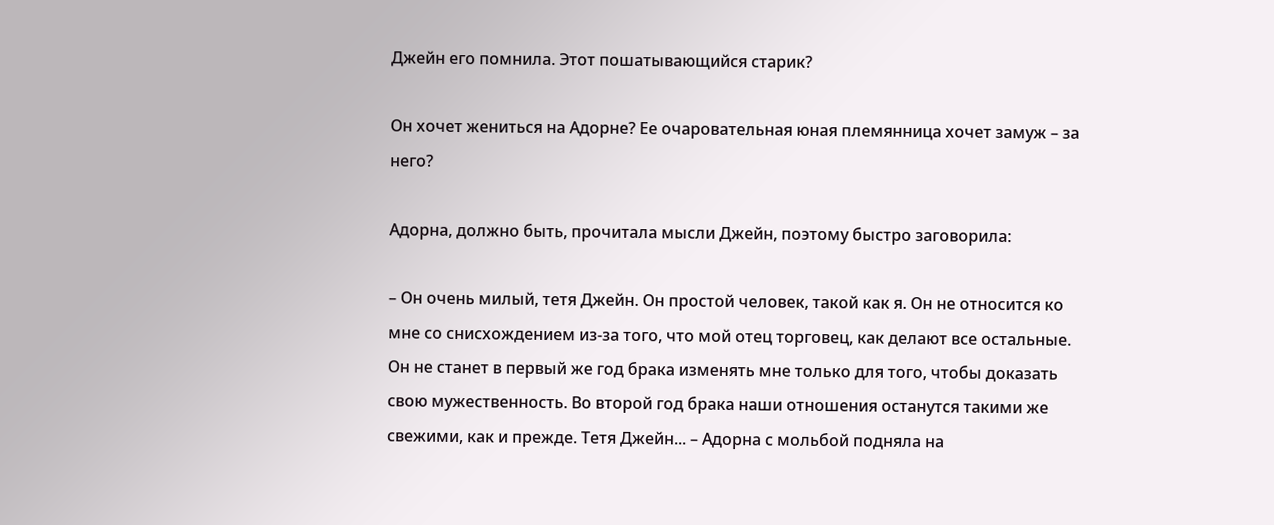Джейн его помнила. Этот пошатывающийся старик?

Он хочет жениться на Адорне? Ее очаровательная юная племянница хочет замуж – за него?

Адорна, должно быть, прочитала мысли Джейн, поэтому быстро заговорила:

– Он очень милый, тетя Джейн. Он простой человек, такой как я. Он не относится ко мне со снисхождением из-за того, что мой отец торговец, как делают все остальные. Он не станет в первый же год брака изменять мне только для того, чтобы доказать свою мужественность. Во второй год брака наши отношения останутся такими же свежими, как и прежде. Тетя Джейн... – Адорна с мольбой подняла на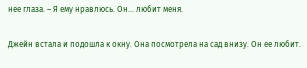нее глаза. – Я ему нравлюсь. Он... любит меня.

Джейн встала и подошла к окну. Она посмотрела на сад внизу. Он ее любит.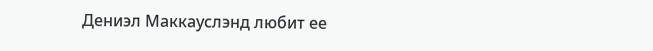Дениэл Маккауслэнд любит ее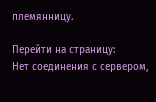племянницу.

Перейти на страницу:
Нет соединения с сервером,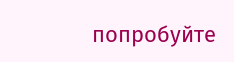попробуйте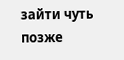зайти чуть позже